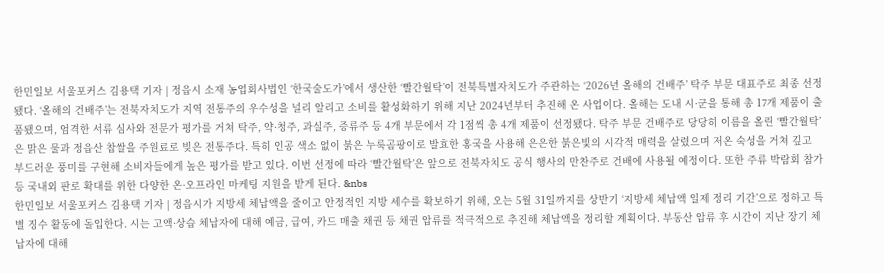한민일보 서울포커스 김용택 기자 | 정읍시 소재 농업회사법인 ‘한국술도가’에서 생산한 ‘빨간월탁’이 전북특별자치도가 주관하는 ‘2026년 올해의 건배주’ 탁주 부문 대표주로 최종 선정됐다. ‘올해의 건배주’는 전북자치도가 지역 전통주의 우수성을 널리 알리고 소비를 활성화하기 위해 지난 2024년부터 추진해 온 사업이다. 올해는 도내 시·군을 통해 총 17개 제품이 출품됐으며, 엄격한 서류 심사와 전문가 평가를 거쳐 탁주, 약·청주, 과실주, 증류주 등 4개 부문에서 각 1점씩 총 4개 제품이 선정됐다. 탁주 부문 건배주로 당당히 이름을 올린 ‘빨간월탁’은 맑은 물과 정읍산 찹쌀을 주원료로 빚은 전통주다. 특히 인공 색소 없이 붉은 누룩곰팡이로 발효한 홍국을 사용해 은은한 붉은빛의 시각적 매력을 살렸으며 저온 숙성을 거쳐 깊고 부드러운 풍미를 구현해 소비자들에게 높은 평가를 받고 있다. 이번 선정에 따라 ‘빨간월탁’은 앞으로 전북자치도 공식 행사의 만찬주로 건배에 사용될 예정이다. 또한 주류 박람회 참가 등 국내외 판로 확대를 위한 다양한 온·오프라인 마케팅 지원을 받게 된다. &nbs
한민일보 서울포커스 김용택 기자 | 정읍시가 지방세 체납액을 줄이고 안정적인 지방 세수를 확보하기 위해, 오는 5월 31일까지를 상반기 ‘지방세 체납액 일제 정리 기간’으로 정하고 특별 징수 활동에 돌입한다. 시는 고액·상습 체납자에 대해 예금, 급여, 카드 매출 채권 등 채권 압류를 적극적으로 추진해 체납액을 정리할 계획이다. 부동산 압류 후 시간이 지난 장기 체납자에 대해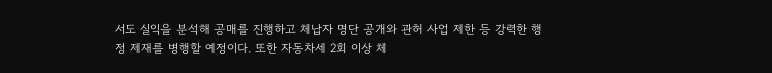서도 실익을 분석해 공매를 진행하고 체납자 명단 공개와 관허 사업 제한 등 강력한 행정 제재를 병행할 예정이다. 또한 자동차세 2회 이상 체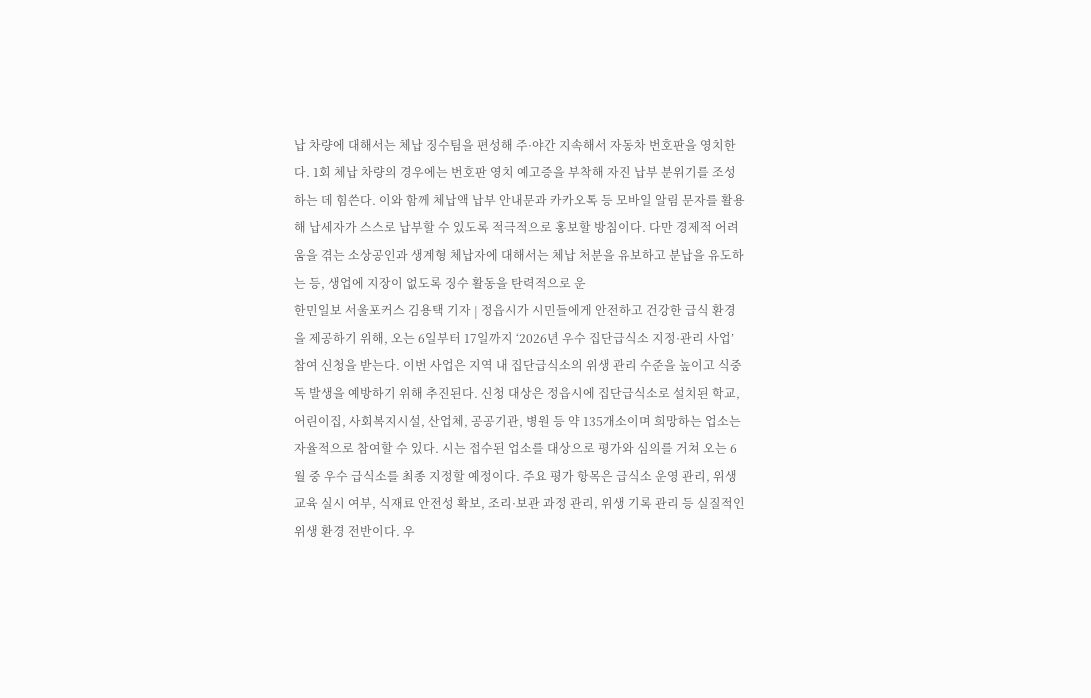납 차량에 대해서는 체납 징수팀을 편성해 주·야간 지속해서 자동차 번호판을 영치한다. 1회 체납 차량의 경우에는 번호판 영치 예고증을 부착해 자진 납부 분위기를 조성하는 데 힘쓴다. 이와 함께 체납액 납부 안내문과 카카오톡 등 모바일 알림 문자를 활용해 납세자가 스스로 납부할 수 있도록 적극적으로 홍보할 방침이다. 다만 경제적 어려움을 겪는 소상공인과 생계형 체납자에 대해서는 체납 처분을 유보하고 분납을 유도하는 등, 생업에 지장이 없도록 징수 활동을 탄력적으로 운
한민일보 서울포커스 김용택 기자 | 정읍시가 시민들에게 안전하고 건강한 급식 환경을 제공하기 위해, 오는 6일부터 17일까지 ‘2026년 우수 집단급식소 지정·관리 사업’ 참여 신청을 받는다. 이번 사업은 지역 내 집단급식소의 위생 관리 수준을 높이고 식중독 발생을 예방하기 위해 추진된다. 신청 대상은 정읍시에 집단급식소로 설치된 학교, 어린이집, 사회복지시설, 산업체, 공공기관, 병원 등 약 135개소이며 희망하는 업소는 자율적으로 참여할 수 있다. 시는 접수된 업소를 대상으로 평가와 심의를 거쳐 오는 6월 중 우수 급식소를 최종 지정할 예정이다. 주요 평가 항목은 급식소 운영 관리, 위생 교육 실시 여부, 식재료 안전성 확보, 조리·보관 과정 관리, 위생 기록 관리 등 실질적인 위생 환경 전반이다. 우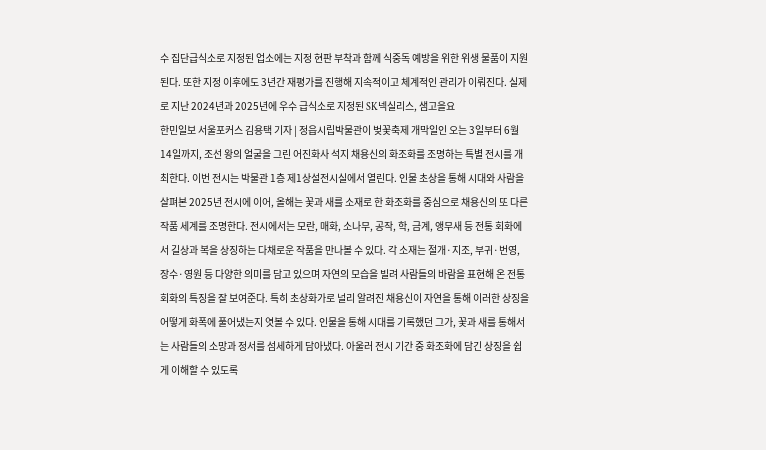수 집단급식소로 지정된 업소에는 지정 현판 부착과 함께 식중독 예방을 위한 위생 물품이 지원된다. 또한 지정 이후에도 3년간 재평가를 진행해 지속적이고 체계적인 관리가 이뤄진다. 실제로 지난 2024년과 2025년에 우수 급식소로 지정된 SK넥실리스, 샘고을요
한민일보 서울포커스 김용택 기자 | 정읍시립박물관이 벚꽃축제 개막일인 오는 3일부터 6월 14일까지, 조선 왕의 얼굴을 그린 어진화사 석지 채용신의 화조화를 조명하는 특별 전시를 개최한다. 이번 전시는 박물관 1층 제1상설전시실에서 열린다. 인물 초상을 통해 시대와 사람을 살펴본 2025년 전시에 이어, 올해는 꽃과 새를 소재로 한 화조화를 중심으로 채용신의 또 다른 작품 세계를 조명한다. 전시에서는 모란, 매화, 소나무, 공작, 학, 금계, 앵무새 등 전통 회화에서 길상과 복을 상징하는 다채로운 작품을 만나볼 수 있다. 각 소재는 절개·지조, 부귀·번영, 장수·영원 등 다양한 의미를 담고 있으며 자연의 모습을 빌려 사람들의 바람을 표현해 온 전통 회화의 특징을 잘 보여준다. 특히 초상화가로 널리 알려진 채용신이 자연을 통해 이러한 상징을 어떻게 화폭에 풀어냈는지 엿볼 수 있다. 인물을 통해 시대를 기록했던 그가, 꽃과 새를 통해서는 사람들의 소망과 정서를 섬세하게 담아냈다. 아울러 전시 기간 중 화조화에 담긴 상징을 쉽게 이해할 수 있도록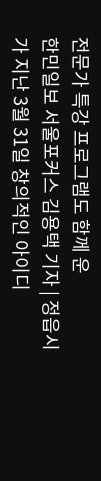전문가 특강 프로그램도 함께 운
한민일보 서울포커스 김용택 기자 | 정읍시가 지난 3월 31일 창의적인 아이디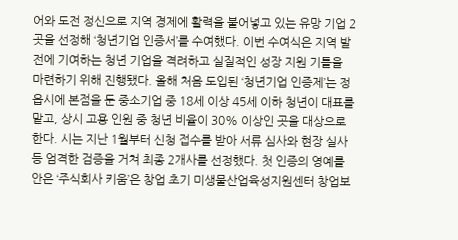어와 도전 정신으로 지역 경제에 활력을 불어넣고 있는 유망 기업 2곳을 선정해 ‘청년기업 인증서’를 수여했다. 이번 수여식은 지역 발전에 기여하는 청년 기업을 격려하고 실질적인 성장 지원 기틀을 마련하기 위해 진행됐다. 올해 처음 도입된 ‘청년기업 인증제’는 정읍시에 본점을 둔 중소기업 중 18세 이상 45세 이하 청년이 대표를 맡고, 상시 고용 인원 중 청년 비율이 30% 이상인 곳을 대상으로 한다. 시는 지난 1월부터 신청 접수를 받아 서류 심사와 현장 실사 등 엄격한 검증을 거쳐 최종 2개사를 선정했다. 첫 인증의 영예를 안은 ‘주식회사 키움’은 창업 초기 미생물산업육성지원센터 창업보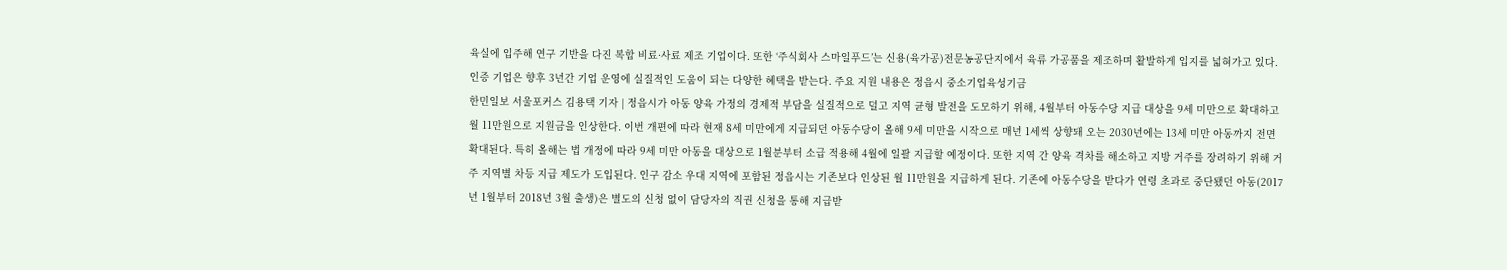육실에 입주해 연구 기반을 다진 복합 비료·사료 제조 기업이다. 또한 ‘주식회사 스마일푸드’는 신용(육가공)전문농공단지에서 육류 가공품을 제조하며 활발하게 입지를 넓혀가고 있다. 인증 기업은 향후 3년간 기업 운영에 실질적인 도움이 되는 다양한 혜택을 받는다. 주요 지원 내용은 정읍시 중소기업육성기금
한민일보 서울포커스 김용택 기자 | 정읍시가 아동 양육 가정의 경제적 부담을 실질적으로 덜고 지역 균형 발전을 도모하기 위해, 4월부터 아동수당 지급 대상을 9세 미만으로 확대하고 월 11만원으로 지원금을 인상한다. 이번 개편에 따라 현재 8세 미만에게 지급되던 아동수당이 올해 9세 미만을 시작으로 매년 1세씩 상향돼 오는 2030년에는 13세 미만 아동까지 전면 확대된다. 특히 올해는 법 개정에 따라 9세 미만 아동을 대상으로 1월분부터 소급 적용해 4월에 일괄 지급할 예정이다. 또한 지역 간 양육 격차를 해소하고 지방 거주를 장려하기 위해 거주 지역별 차등 지급 제도가 도입된다. 인구 감소 우대 지역에 포함된 정읍시는 기존보다 인상된 월 11만원을 지급하게 된다. 기존에 아동수당을 받다가 연령 초과로 중단됐던 아동(2017년 1월부터 2018년 3월 출생)은 별도의 신청 없이 담당자의 직권 신청을 통해 지급받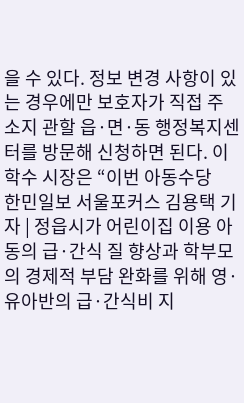을 수 있다. 정보 변경 사항이 있는 경우에만 보호자가 직접 주소지 관할 읍·면·동 행정복지센터를 방문해 신청하면 된다. 이학수 시장은 “이번 아동수당
한민일보 서울포커스 김용택 기자 | 정읍시가 어린이집 이용 아동의 급·간식 질 향상과 학부모의 경제적 부담 완화를 위해 영·유아반의 급·간식비 지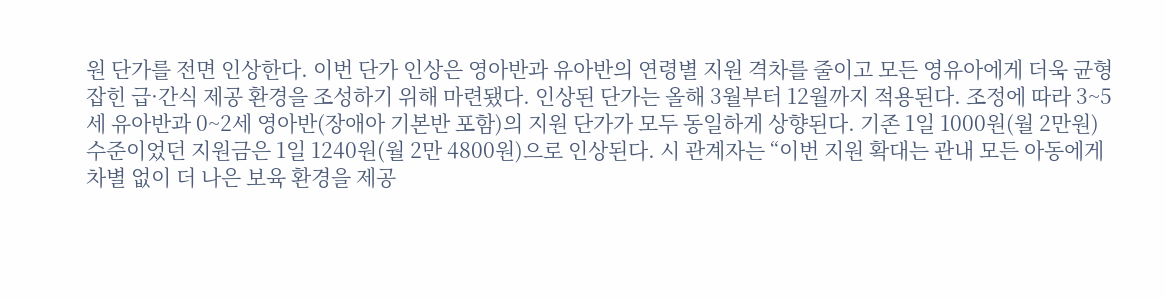원 단가를 전면 인상한다. 이번 단가 인상은 영아반과 유아반의 연령별 지원 격차를 줄이고 모든 영유아에게 더욱 균형 잡힌 급·간식 제공 환경을 조성하기 위해 마련됐다. 인상된 단가는 올해 3월부터 12월까지 적용된다. 조정에 따라 3~5세 유아반과 0~2세 영아반(장애아 기본반 포함)의 지원 단가가 모두 동일하게 상향된다. 기존 1일 1000원(월 2만원) 수준이었던 지원금은 1일 1240원(월 2만 4800원)으로 인상된다. 시 관계자는 “이번 지원 확대는 관내 모든 아동에게 차별 없이 더 나은 보육 환경을 제공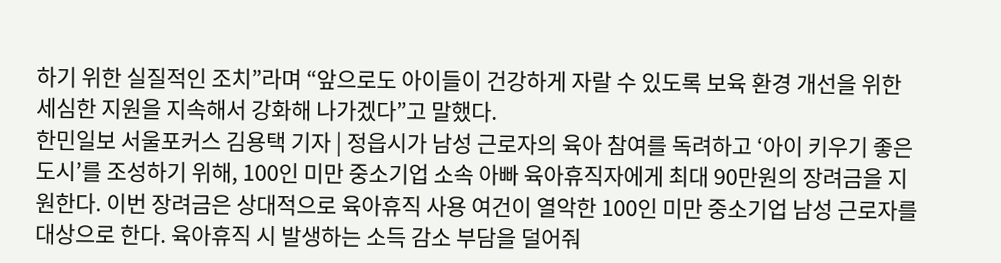하기 위한 실질적인 조치”라며 “앞으로도 아이들이 건강하게 자랄 수 있도록 보육 환경 개선을 위한 세심한 지원을 지속해서 강화해 나가겠다”고 말했다.
한민일보 서울포커스 김용택 기자 | 정읍시가 남성 근로자의 육아 참여를 독려하고 ‘아이 키우기 좋은 도시’를 조성하기 위해, 100인 미만 중소기업 소속 아빠 육아휴직자에게 최대 90만원의 장려금을 지원한다. 이번 장려금은 상대적으로 육아휴직 사용 여건이 열악한 100인 미만 중소기업 남성 근로자를 대상으로 한다. 육아휴직 시 발생하는 소득 감소 부담을 덜어줘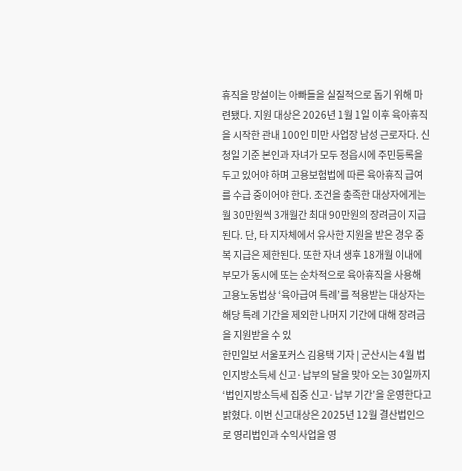휴직을 망설이는 아빠들을 실질적으로 돕기 위해 마련됐다. 지원 대상은 2026년 1월 1일 이후 육아휴직을 시작한 관내 100인 미만 사업장 남성 근로자다. 신청일 기준 본인과 자녀가 모두 정읍시에 주민등록을 두고 있어야 하며 고용보험법에 따른 육아휴직 급여를 수급 중이어야 한다. 조건을 충족한 대상자에게는 월 30만원씩 3개월간 최대 90만원의 장려금이 지급된다. 단, 타 지자체에서 유사한 지원을 받은 경우 중복 지급은 제한된다. 또한 자녀 생후 18개월 이내에 부모가 동시에 또는 순차적으로 육아휴직을 사용해 고용노동법상 ‘육아급여 특례’를 적용받는 대상자는 해당 특례 기간을 제외한 나머지 기간에 대해 장려금을 지원받을 수 있
한민일보 서울포커스 김용택 기자 | 군산시는 4월 법인지방소득세 신고·납부의 달을 맞아 오는 30일까지 ‘법인지방소득세 집중 신고·납부 기간’을 운영한다고 밝혔다. 이번 신고대상은 2025년 12월 결산법인으로 영리법인과 수익사업을 영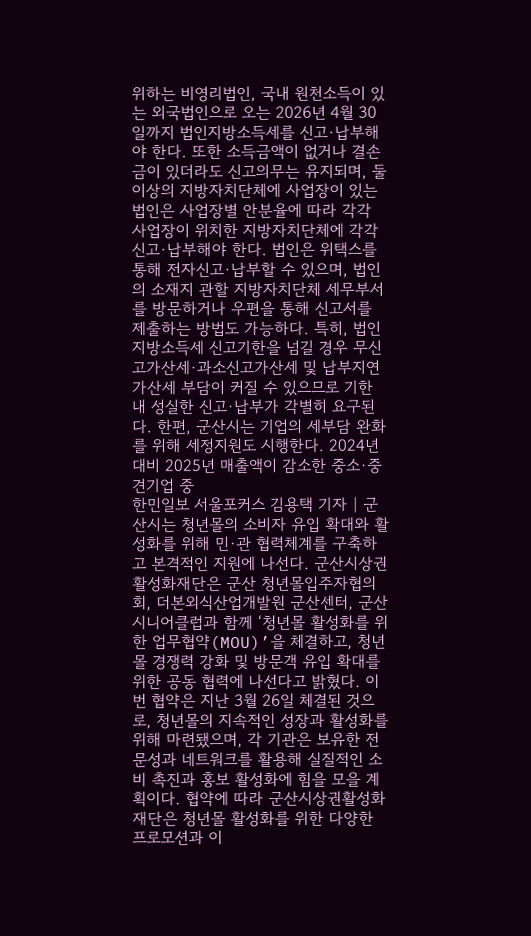위하는 비영리법인, 국내 원천소득이 있는 외국법인으로 오는 2026년 4월 30일까지 법인지방소득세를 신고·납부해야 한다. 또한 소득금액이 없거나 결손금이 있더라도 신고의무는 유지되며, 둘 이상의 지방자치단체에 사업장이 있는 법인은 사업장별 안분율에 따라 각각 사업장이 위치한 지방자치단체에 각각 신고·납부해야 한다. 법인은 위택스를 통해 전자신고·납부할 수 있으며, 법인의 소재지 관할 지방자치단체 세무부서를 방문하거나 우편을 통해 신고서를 제출하는 방법도 가능하다. 특히, 법인지방소득세 신고기한을 넘길 경우 무신고가산세·과소신고가산세 및 납부지연가산세 부담이 커질 수 있으므로 기한 내 성실한 신고·납부가 각별히 요구된다. 한편, 군산시는 기업의 세부담 완화를 위해 세정지원도 시행한다. 2024년 대비 2025년 매출액이 감소한 중소·중견기업 중
한민일보 서울포커스 김용택 기자 | 군산시는 청년몰의 소비자 유입 확대와 활성화를 위해 민·관 협력체계를 구축하고 본격적인 지원에 나선다. 군산시상권활성화재단은 군산 청년몰입주자협의회, 더본외식산업개발원 군산센터, 군산시니어클럽과 함께 ‘청년몰 활성화를 위한 업무협약(MOU)’을 체결하고, 청년몰 경쟁력 강화 및 방문객 유입 확대를 위한 공동 협력에 나선다고 밝혔다. 이번 협약은 지난 3월 26일 체결된 것으로, 청년몰의 지속적인 성장과 활성화를 위해 마련됐으며, 각 기관은 보유한 전문성과 네트워크를 활용해 실질적인 소비 촉진과 홍보 활성화에 힘을 모을 계획이다. 협약에 따라 군산시상권활성화재단은 청년몰 활성화를 위한 다양한 프로모션과 이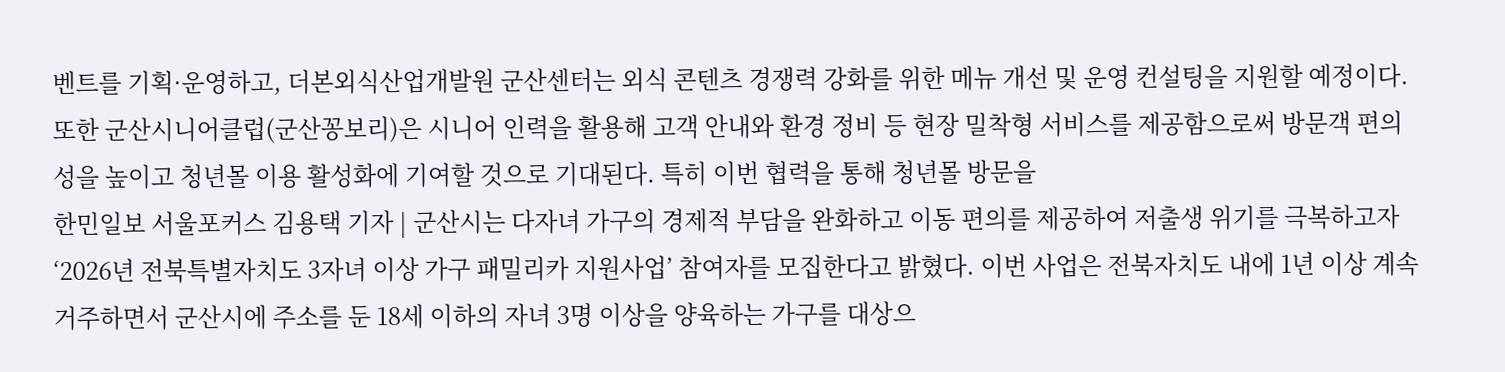벤트를 기획·운영하고, 더본외식산업개발원 군산센터는 외식 콘텐츠 경쟁력 강화를 위한 메뉴 개선 및 운영 컨설팅을 지원할 예정이다. 또한 군산시니어클럽(군산꽁보리)은 시니어 인력을 활용해 고객 안내와 환경 정비 등 현장 밀착형 서비스를 제공함으로써 방문객 편의성을 높이고 청년몰 이용 활성화에 기여할 것으로 기대된다. 특히 이번 협력을 통해 청년몰 방문을
한민일보 서울포커스 김용택 기자 | 군산시는 다자녀 가구의 경제적 부담을 완화하고 이동 편의를 제공하여 저출생 위기를 극복하고자 ‘2026년 전북특별자치도 3자녀 이상 가구 패밀리카 지원사업’ 참여자를 모집한다고 밝혔다. 이번 사업은 전북자치도 내에 1년 이상 계속 거주하면서 군산시에 주소를 둔 18세 이하의 자녀 3명 이상을 양육하는 가구를 대상으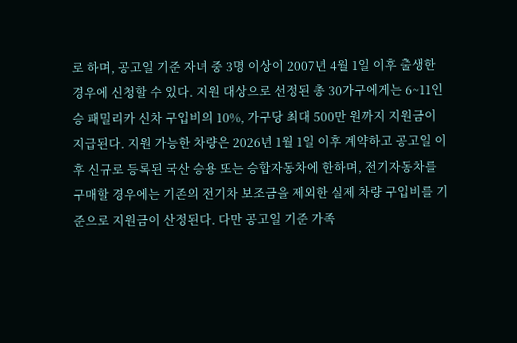로 하며, 공고일 기준 자녀 중 3명 이상이 2007년 4월 1일 이후 출생한 경우에 신청할 수 있다. 지원 대상으로 선정된 총 30가구에게는 6~11인승 패밀리카 신차 구입비의 10%, 가구당 최대 500만 원까지 지원금이 지급된다. 지원 가능한 차량은 2026년 1월 1일 이후 계약하고 공고일 이후 신규로 등록된 국산 승용 또는 승합자동차에 한하며, 전기자동차를 구매할 경우에는 기존의 전기차 보조금을 제외한 실제 차량 구입비를 기준으로 지원금이 산정된다. 다만 공고일 기준 가족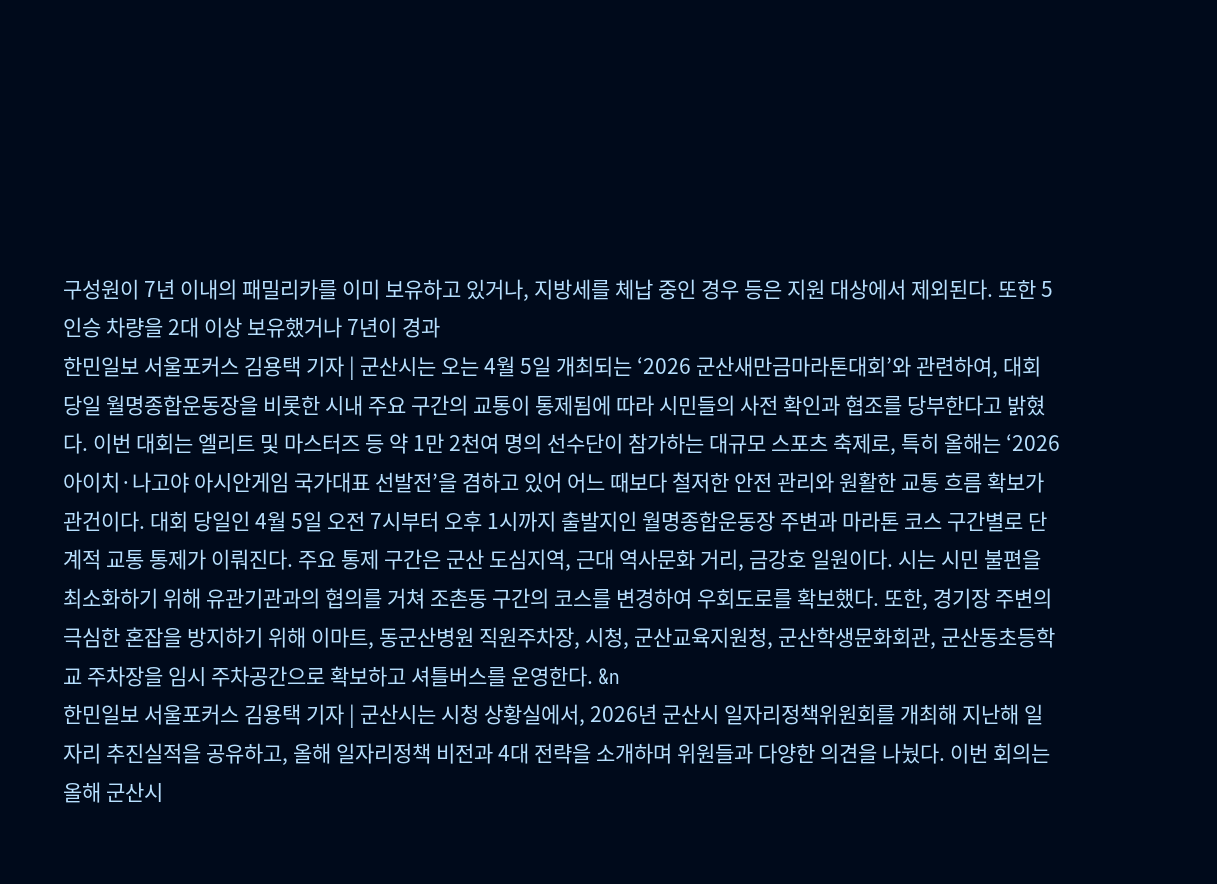구성원이 7년 이내의 패밀리카를 이미 보유하고 있거나, 지방세를 체납 중인 경우 등은 지원 대상에서 제외된다. 또한 5인승 차량을 2대 이상 보유했거나 7년이 경과
한민일보 서울포커스 김용택 기자 | 군산시는 오는 4월 5일 개최되는 ‘2026 군산새만금마라톤대회’와 관련하여, 대회 당일 월명종합운동장을 비롯한 시내 주요 구간의 교통이 통제됨에 따라 시민들의 사전 확인과 협조를 당부한다고 밝혔다. 이번 대회는 엘리트 및 마스터즈 등 약 1만 2천여 명의 선수단이 참가하는 대규모 스포츠 축제로, 특히 올해는 ‘2026 아이치·나고야 아시안게임 국가대표 선발전’을 겸하고 있어 어느 때보다 철저한 안전 관리와 원활한 교통 흐름 확보가 관건이다. 대회 당일인 4월 5일 오전 7시부터 오후 1시까지 출발지인 월명종합운동장 주변과 마라톤 코스 구간별로 단계적 교통 통제가 이뤄진다. 주요 통제 구간은 군산 도심지역, 근대 역사문화 거리, 금강호 일원이다. 시는 시민 불편을 최소화하기 위해 유관기관과의 협의를 거쳐 조촌동 구간의 코스를 변경하여 우회도로를 확보했다. 또한, 경기장 주변의 극심한 혼잡을 방지하기 위해 이마트, 동군산병원 직원주차장, 시청, 군산교육지원청, 군산학생문화회관, 군산동초등학교 주차장을 임시 주차공간으로 확보하고 셔틀버스를 운영한다. &n
한민일보 서울포커스 김용택 기자 | 군산시는 시청 상황실에서, 2026년 군산시 일자리정책위원회를 개최해 지난해 일자리 추진실적을 공유하고, 올해 일자리정책 비전과 4대 전략을 소개하며 위원들과 다양한 의견을 나눴다. 이번 회의는 올해 군산시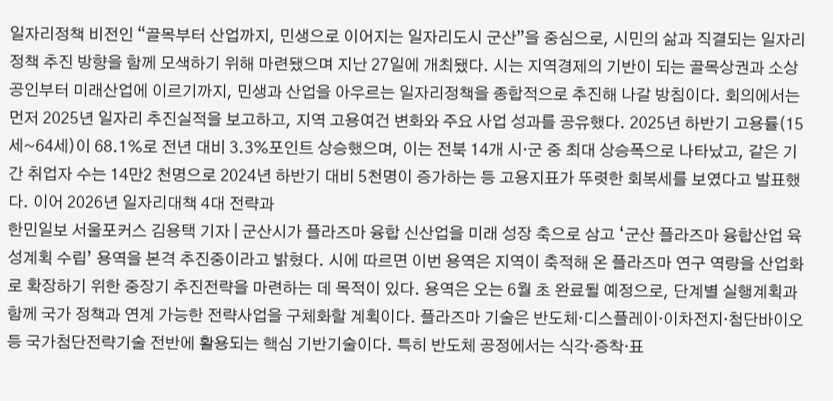일자리정책 비전인 “골목부터 산업까지, 민생으로 이어지는 일자리도시 군산”을 중심으로, 시민의 삶과 직결되는 일자리정책 추진 방향을 함께 모색하기 위해 마련됐으며 지난 27일에 개최됐다. 시는 지역경제의 기반이 되는 골목상권과 소상공인부터 미래산업에 이르기까지, 민생과 산업을 아우르는 일자리정책을 종합적으로 추진해 나갈 방침이다. 회의에서는 먼저 2025년 일자리 추진실적을 보고하고, 지역 고용여건 변화와 주요 사업 성과를 공유했다. 2025년 하반기 고용률(15세~64세)이 68.1%로 전년 대비 3.3%포인트 상승했으며, 이는 전북 14개 시·군 중 최대 상승폭으로 나타났고, 같은 기간 취업자 수는 14만2 천명으로 2024년 하반기 대비 5천명이 증가하는 등 고용지표가 뚜렷한 회복세를 보였다고 발표했다. 이어 2026년 일자리대책 4대 전략과
한민일보 서울포커스 김용택 기자 | 군산시가 플라즈마 융합 신산업을 미래 성장 축으로 삼고 ‘군산 플라즈마 융합산업 육성계획 수립’ 용역을 본격 추진중이라고 밝혔다. 시에 따르면 이번 용역은 지역이 축적해 온 플라즈마 연구 역량을 산업화로 확장하기 위한 중장기 추진전략을 마련하는 데 목적이 있다. 용역은 오는 6월 초 완료될 예정으로, 단계별 실행계획과 함께 국가 정책과 연계 가능한 전략사업을 구체화할 계획이다. 플라즈마 기술은 반도체·디스플레이·이차전지·첨단바이오 등 국가첨단전략기술 전반에 활용되는 핵심 기반기술이다. 특히 반도체 공정에서는 식각·증착·표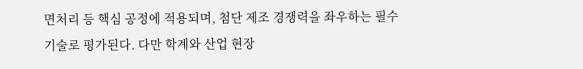면처리 등 핵심 공정에 적용되며, 첨단 제조 경쟁력을 좌우하는 필수 기술로 평가된다. 다만 학계와 산업 현장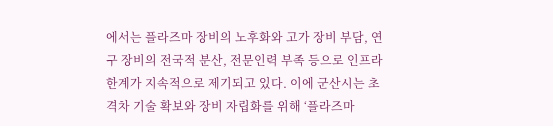에서는 플라즈마 장비의 노후화와 고가 장비 부담, 연구 장비의 전국적 분산, 전문인력 부족 등으로 인프라 한계가 지속적으로 제기되고 있다. 이에 군산시는 초격차 기술 확보와 장비 자립화를 위해 ‘플라즈마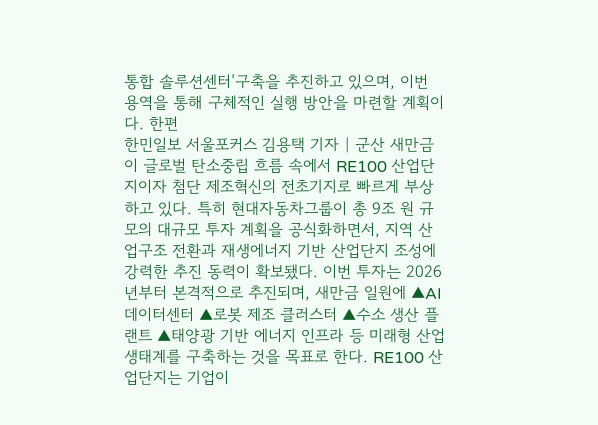통합 솔루션센터’구축을 추진하고 있으며, 이번 용역을 통해 구체적인 실행 방안을 마련할 계획이다. 한편
한민일보 서울포커스 김용택 기자 | 군산 새만금이 글로벌 탄소중립 흐름 속에서 RE100 산업단지이자 첨단 제조혁신의 전초기지로 빠르게 부상하고 있다. 특히 현대자동차그룹이 총 9조 원 규모의 대규모 투자 계획을 공식화하면서, 지역 산업구조 전환과 재생에너지 기반 산업단지 조성에 강력한 추진 동력이 확보됐다. 이번 투자는 2026년부터 본격적으로 추진되며, 새만금 일원에 ▲AI 데이터센터 ▲로봇 제조 클러스터 ▲수소 생산 플랜트 ▲태양광 기반 에너지 인프라 등 미래형 산업 생태계를 구축하는 것을 목표로 한다. RE100 산업단지는 기업이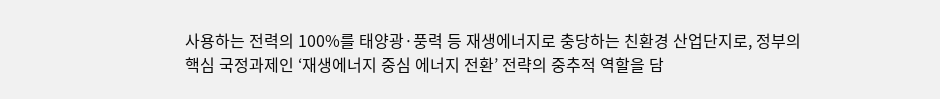사용하는 전력의 100%를 태양광·풍력 등 재생에너지로 충당하는 친환경 산업단지로, 정부의 핵심 국정과제인 ‘재생에너지 중심 에너지 전환’ 전략의 중추적 역할을 담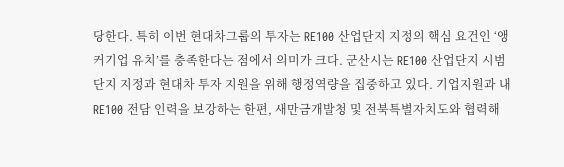당한다. 특히 이번 현대차그룹의 투자는 RE100 산업단지 지정의 핵심 요건인 ‘앵커기업 유치’를 충족한다는 점에서 의미가 크다. 군산시는 RE100 산업단지 시범단지 지정과 현대차 투자 지원을 위해 행정역량을 집중하고 있다. 기업지원과 내 RE100 전담 인력을 보강하는 한편, 새만금개발청 및 전북특별자치도와 협력해